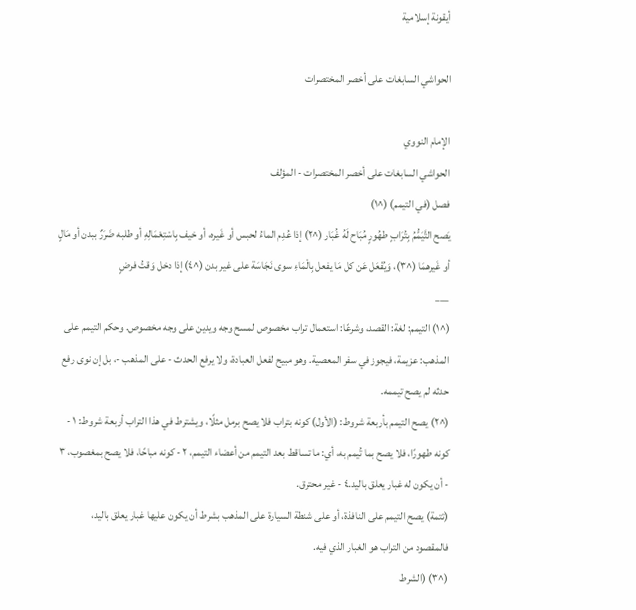أيقونة إسلامية

الحواشي السابغات على أخصر المختصرات

الإمام النووي
الحواشي السابغات على أخصر المختصرات - المؤلف
فصل (في التيمم) (^١)
يَصح التَّيَمُّمُ بِتُرَابٍ طهُورٍ مُبَاح لَهُ غُبَار (^٢) إذا عُدِم الماءُ لحبس أو غَيره، أو خيف بِاسْتِعْمَالِهِ أو طلبه ضَرَرٌ ببدن أو مَالٍ أو غَيرهمَا (^٣)، وَيُفْعَل عَن كل مَا يفعل بِالْمَاءِ سوى نَجَاسَة على غير بدن (^٤) إذا دخل وَقتُ فرضٍ
___
(^١) التيمم: لغة: القصد، وشرعًا: استعمال تراب مخصوص لمسح وجه ويدين على وجه مخصوص. وحكم التيمم على المذهب: عزيمة، فيجوز في سفر المعصية. وهو مبيح لفعل العبادة، ولا يرفع الحدث - على المذهب -، بل إن نوى رفع حدثه لم يصح تيممه.
(^٢) يصح التيمم بأربعة شروط: (الأول) كونه بتراب فلا يصح برمل مثلًا، ويشترط في هذا التراب أربعة شروط: ١ - كونه طهورًا، فلا يصح بما تُيمم به، أي: ما تساقط بعد التيمم من أعضاء التيمم، ٢ - كونه مباحًا، فلا يصح بمغصوب، ٣ - أن يكون له غبار يعلق باليد.٤ - غير محترق.
(تتمة) يصح التيمم على النافذة، أو على شنطة السيارة على المذهب بشرط أن يكون عليها غبار يعلق باليد، فالمقصود من التراب هو الغبار الذي فيه.
(^٣) (الشرط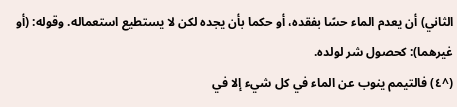الثاني) أن يعدم الماء حسًا بفقده، أو حكما بأن يجده لكن لا يستطيع استعماله. وقوله: (أو غيرهما): كحصول شر لولده.
(^٤) فالتيمم ينوب عن الماء في كل شيء إلا في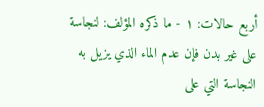أربع حالات: ١ - ما ذكره المؤلف: لنجاسة على غير بدن فإن عدم الماء الذي يزيل به النجاسة التي على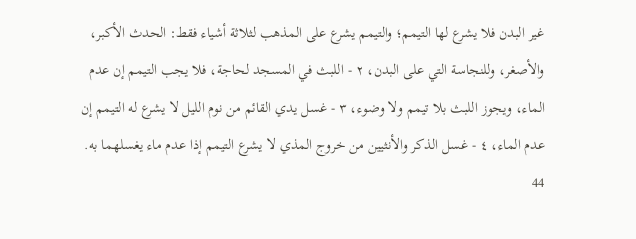غير البدن فلا يشرع لها التيمم؛ والتيمم يشرع على المذهب لثلاثة أشياء فقط: الحدث الأكبر، والأصغر، وللنجاسة التي على البدن، ٢ - اللبث في المسجد لحاجة، فلا يجب التيمم إن عدم الماء، ويجوز اللبث بلا تيمم ولا وضوء، ٣ - غسل يدي القائم من نوم الليل لا يشرع له التيمم إن عدم الماء، ٤ - غسل الذكر والأنثيين من خروج المذي لا يشرع التيمم إذا عدم ماء يغسلهما به.
44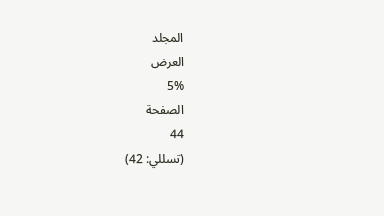المجلد
العرض
5%
الصفحة
44
(تسللي: 42)